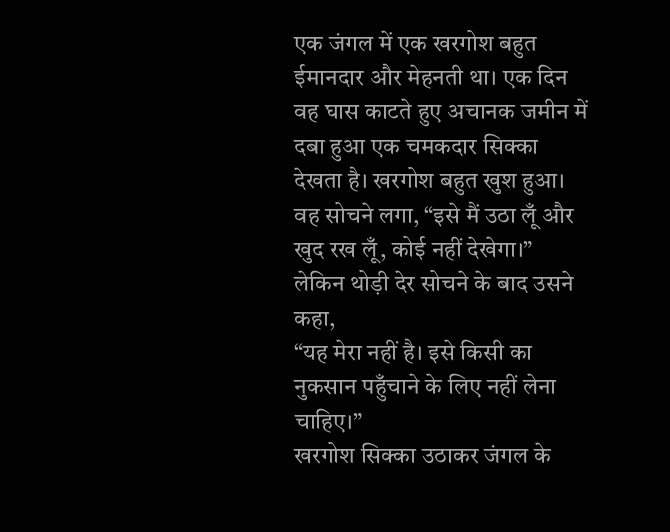एक जंगल में एक खरगोश बहुत ईमानदार और मेहनती था। एक दिन वह घास काटते हुए अचानक जमीन में दबा हुआ एक चमकदार सिक्का देखता है। खरगोश बहुत खुश हुआ।
वह सोचने लगा, “इसे मैं उठा लूँ और खुद रख लूँ, कोई नहीं देखेगा।”
लेकिन थोड़ी देर सोचने के बाद उसने कहा,
“यह मेरा नहीं है। इसे किसी का नुकसान पहुँचाने के लिए नहीं लेना चाहिए।”
खरगोश सिक्का उठाकर जंगल के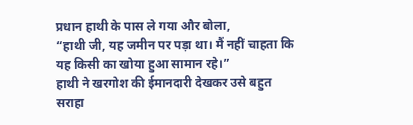प्रधान हाथी के पास ले गया और बोला,
“हाथी जी, यह जमीन पर पड़ा था। मैं नहीं चाहता कि यह किसी का खोया हुआ सामान रहे।”
हाथी ने खरगोश की ईमानदारी देखकर उसे बहुत सराहा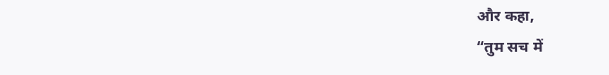और कहा,
“तुम सच में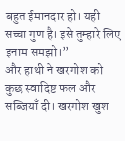बहुत ईमानदार हो। यही सच्चा गुण है। इसे तुम्हारे लिए इनाम समझो।”
और हाथी ने खरगोश को कुछ स्वादिष्ट फल और सब्जियाँ दी। खरगोश खुश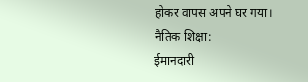होकर वापस अपने घर गया।
नैतिक शिक्षा:
ईमानदारी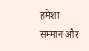हमेशा सम्मान और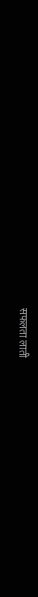सफलता लाती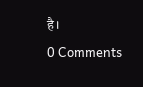है।
0 Comments